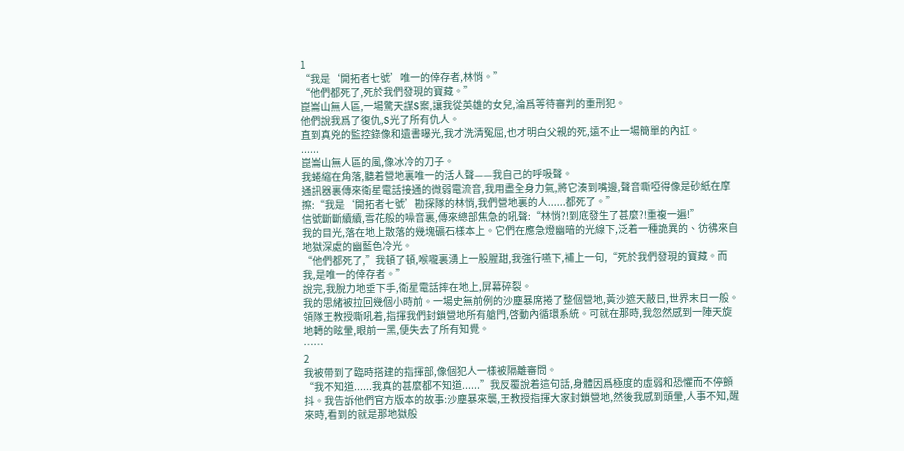1
“我是‘開拓者七號’唯一的倖存者,林悄。”
“他們都死了,死於我們發現的寶藏。”
崑崙山無人區,一場驚天謀S案,讓我從英雄的女兒,淪爲等待審判的重刑犯。
他們說我爲了復仇,S光了所有仇人。
直到真兇的監控錄像和遺書曝光,我才洗清冤屈,也才明白父親的死,遠不止一場簡單的內訌。
......
崑崙山無人區的風,像冰冷的刀子。
我蜷縮在角落,聽着營地裏唯一的活人聲——我自己的呼吸聲。
通訊器裏傳來衛星電話接通的微弱電流音,我用盡全身力氣,將它湊到嘴邊,聲音嘶啞得像是砂紙在摩擦:“我是‘開拓者七號’勘探隊的林悄,我們營地裏的人......都死了。”
信號斷斷續續,雪花般的噪音裏,傳來總部焦急的吼聲:“林悄?!到底發生了甚麼?!重複一遍!”
我的目光,落在地上散落的幾塊礦石樣本上。它們在應急燈幽暗的光線下,泛着一種詭異的、彷彿來自地獄深處的幽藍色冷光。
“他們都死了,”我頓了頓,喉嚨裏湧上一股腥甜,我強行嚥下,補上一句,“死於我們發現的寶藏。而我,是唯一的倖存者。”
說完,我脫力地垂下手,衛星電話摔在地上,屏幕碎裂。
我的思緒被拉回幾個小時前。一場史無前例的沙塵暴席捲了整個營地,黃沙遮天蔽日,世界末日一般。領隊王教授嘶吼着,指揮我們封鎖營地所有艙門,啓動內循環系統。可就在那時,我忽然感到一陣天旋地轉的眩暈,眼前一黑,便失去了所有知覺。
……
2
我被帶到了臨時搭建的指揮部,像個犯人一樣被隔離審問。
“我不知道......我真的甚麼都不知道......”我反覆說着這句話,身體因爲極度的虛弱和恐懼而不停顫抖。我告訴他們官方版本的故事:沙塵暴來襲,王教授指揮大家封鎖營地,然後我感到頭暈,人事不知,醒來時,看到的就是那地獄般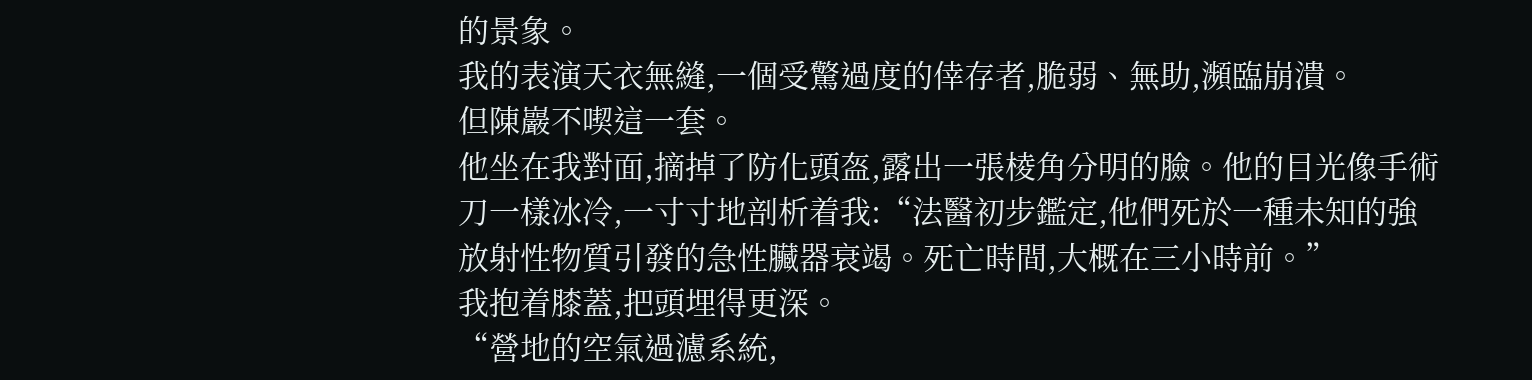的景象。
我的表演天衣無縫,一個受驚過度的倖存者,脆弱、無助,瀕臨崩潰。
但陳巖不喫這一套。
他坐在我對面,摘掉了防化頭盔,露出一張棱角分明的臉。他的目光像手術刀一樣冰冷,一寸寸地剖析着我:“法醫初步鑑定,他們死於一種未知的強放射性物質引發的急性臟器衰竭。死亡時間,大概在三小時前。”
我抱着膝蓋,把頭埋得更深。
“營地的空氣過濾系統,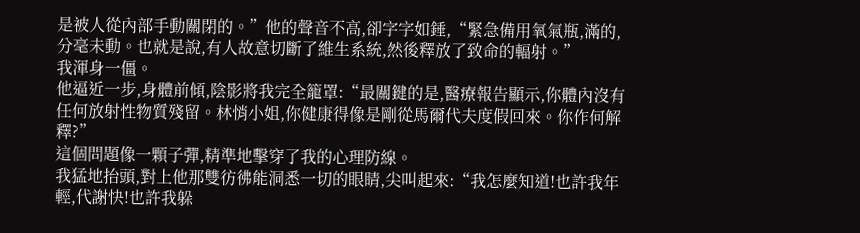是被人從內部手動關閉的。”他的聲音不高,卻字字如錘,“緊急備用氧氣瓶,滿的,分毫未動。也就是說,有人故意切斷了維生系統,然後釋放了致命的輻射。”
我渾身一僵。
他逼近一步,身體前傾,陰影將我完全籠罩:“最關鍵的是,醫療報告顯示,你體內沒有任何放射性物質殘留。林悄小姐,你健康得像是剛從馬爾代夫度假回來。你作何解釋?”
這個問題像一顆子彈,精準地擊穿了我的心理防線。
我猛地抬頭,對上他那雙彷彿能洞悉一切的眼睛,尖叫起來:“我怎麼知道!也許我年輕,代謝快!也許我躲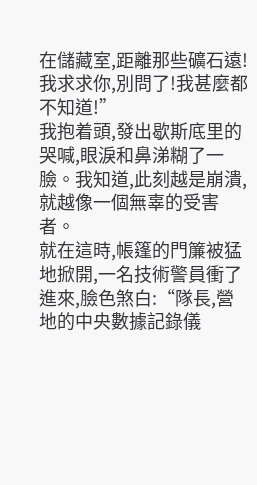在儲藏室,距離那些礦石遠!我求求你,別問了!我甚麼都不知道!”
我抱着頭,發出歇斯底里的哭喊,眼淚和鼻涕糊了一臉。我知道,此刻越是崩潰,就越像一個無辜的受害者。
就在這時,帳篷的門簾被猛地掀開,一名技術警員衝了進來,臉色煞白:“隊長,營地的中央數據記錄儀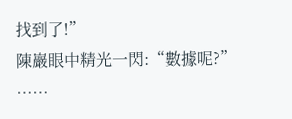找到了!”
陳巖眼中精光一閃:“數據呢?”
……